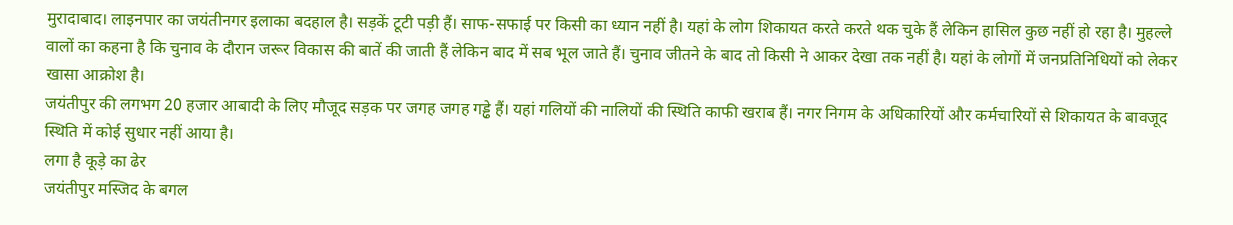मुरादाबाद। लाइनपार का जयंतीनगर इलाका बदहाल है। सड़कें टूटी पड़ी हैं। साफ-सफाई पर किसी का ध्यान नहीं है। यहां के लोग शिकायत करते करते थक चुके हैं लेकिन हासिल कुछ नहीं हो रहा है। मुहल्ले वालों का कहना है कि चुनाव के दौरान जरूर विकास की बातें की जाती हैं लेकिन बाद में सब भूल जाते हैं। चुनाव जीतने के बाद तो किसी ने आकर देखा तक नहीं है। यहां के लोगों में जनप्रतिनिधियों को लेकर खासा आक्रोश है।
जयंतीपुर की लगभग 20 हजार आबादी के लिए मौजूद सड़क पर जगह जगह गड्ढे हैं। यहां गलियों की नालियों की स्थिति काफी खराब हैं। नगर निगम के अधिकारियों और कर्मचारियों से शिकायत के बावजूद स्थिति में कोई सुधार नहीं आया है।
लगा है कूड़े का ढेर
जयंतीपुर मस्जिद के बगल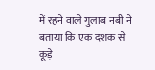में रहने वाले गुलाब नबी ने बताया कि एक दशक से कूड़े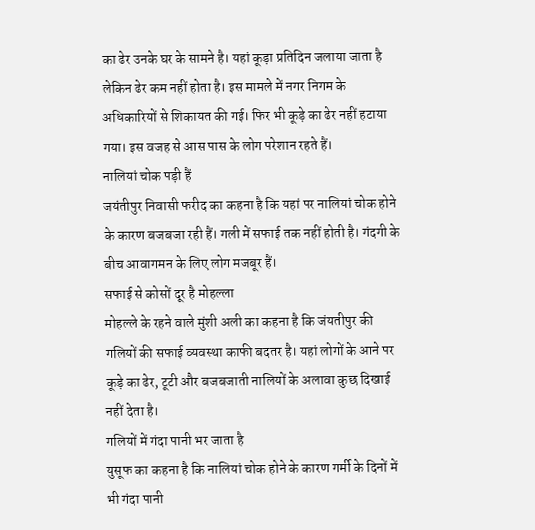का ढेर उनके घर के सामने है। यहां कूड़ा प्रतिदिन जलाया जाता है लेकिन ढेर कम नहीं होता है। इस मामले में नगर निगम के अधिकारियों से शिकायत की गई। फिर भी कूड़े का ढेर नहीं हटाया गया। इस वजह से आस पास के लोग परेशान रहते हैं।
नालियां चोक पड़ी हैं
जयंतीपुर निवासी फरीद का कहना है कि यहां पर नालियां चोक होने के कारण बजबजा रही हैं। गली में सफाई तक नहीं होती है। गंदगी के बीच आवागमन के लिए लोग मजबूर हैं।
सफाई से कोसों दूर है मोहल्ला
मोहल्ले के रहने वाले मुंशी अली का कहना है कि जंयतीपुर की गलियों की सफाई व्यवस्था काफी बदतर है। यहां लोगों के आने पर कूड़े का ढेर, टूटी और बजबजाती नालियों के अलावा कुछ दिखाई नहीं देता है।
गलियों में गंदा पानी भर जाता है
युसूफ का कहना है कि नालियां चोक होने के कारण गर्मी के दिनों में भी गंदा पानी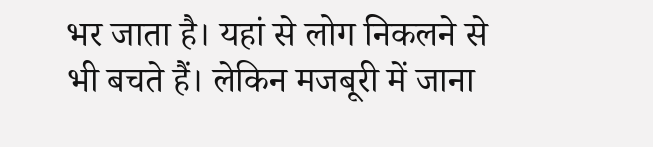भर जाता है। यहां से लोग निकलने से भी बचते हैं। लेकिन मजबूरी में जाना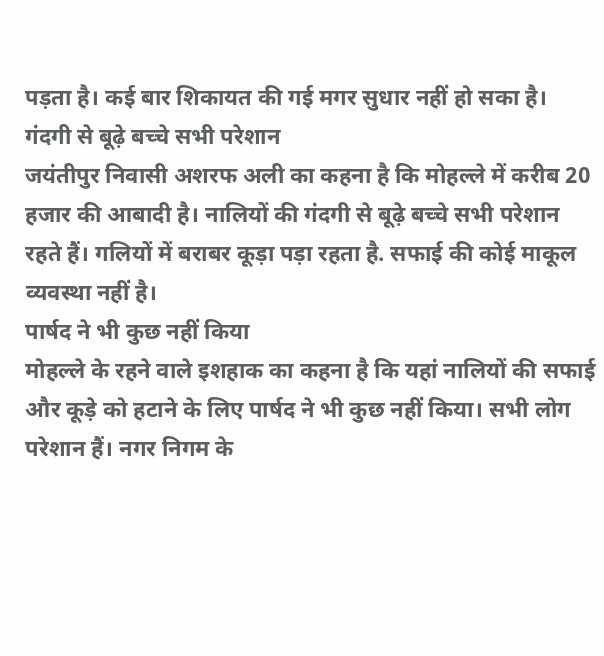पड़ता है। कई बार शिकायत की गई मगर सुधार नहीं हो सका है।
गंदगी से बूढ़े बच्चे सभी परेशान
जयंतीपुर निवासी अशरफ अली का कहना है कि मोहल्ले में करीब 20 हजार की आबादी है। नालियों की गंदगी से बूढ़े बच्चे सभी परेशान रहते हैं। गलियों में बराबर कूड़ा पड़ा रहता है. सफाई की कोई माकूल व्यवस्था नहीं है।
पार्षद ने भी कुछ नहीं किया
मोहल्ले के रहने वाले इशहाक का कहना है कि यहां नालियों की सफाई और कूड़े को हटाने के लिए पार्षद ने भी कुछ नहीं किया। सभी लोग परेशान हैं। नगर निगम के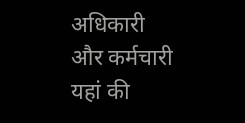अधिकारी और कर्मचारी यहां की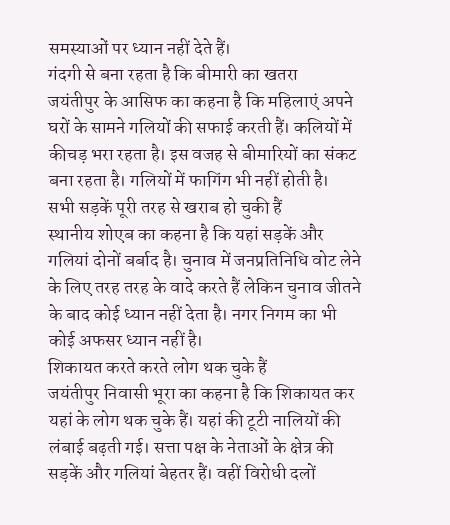समस्याओं पर ध्यान नहीं देते हैं।
गंदगी से बना रहता है कि बीमारी का खतरा
जयंतीपुर के आसिफ का कहना है कि महिलाएं अपने घरों के सामने गलियों की सफाई करती हैं। कलियों में कीचड़ भरा रहता है। इस वजह से बीमारियों का संकट बना रहता है। गलियों में फागिंग भी नहीं होती है।
सभी सड़कें पूरी तरह से खराब हो चुकी हैं
स्थानीय शोएब का कहना है कि यहां सड़कें और गलियां दोनों बर्बाद है। चुनाव में जनप्रतिनिधि वोट लेने के लिए तरह तरह के वादे करते हैं लेकिन चुनाव जीतने के बाद कोई ध्यान नहीं देता है। नगर निगम का भी कोई अफसर ध्यान नहीं है।
शिकायत करते करते लोग थक चुके हैं
जयंतीपुर निवासी भूरा का कहना है कि शिकायत कर यहां के लोग थक चुके हैं। यहां की टूटी नालियों की लंबाई बढ़ती गई। सत्ता पक्ष के नेताओं के क्षेत्र की सड़कें और गलियां बेहतर हैं। वहीं विरोधी दलों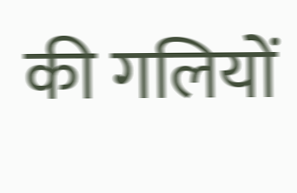की गलियों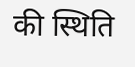की स्थिति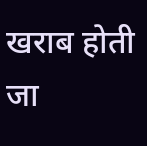खराब होती जा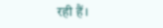रही हैं।